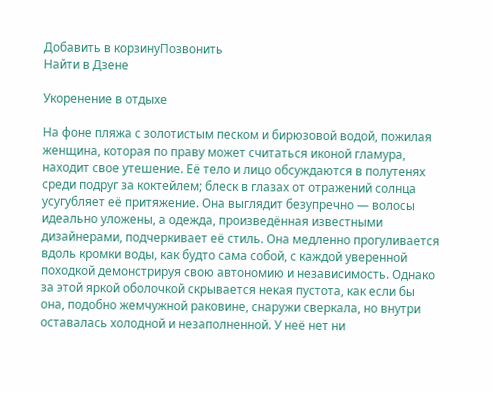Добавить в корзинуПозвонить
Найти в Дзене

Укоренение в отдыхе

На фоне пляжа с золотистым песком и бирюзовой водой, пожилая женщина, которая по праву может считаться иконой гламура, находит свое утешение. Её тело и лицо обсуждаются в полутенях среди подруг за коктейлем; блеск в глазах от отражений солнца усугубляет её притяжение. Она выглядит безупречно — волосы идеально уложены, а одежда, произведённая известными дизайнерами, подчеркивает её стиль. Она медленно прогуливается вдоль кромки воды, как будто сама собой, с каждой уверенной походкой демонстрируя свою автономию и независимость. Однако за этой яркой оболочкой скрывается некая пустота, как если бы она, подобно жемчужной раковине, снаружи сверкала, но внутри оставалась холодной и незаполненной. У неё нет ни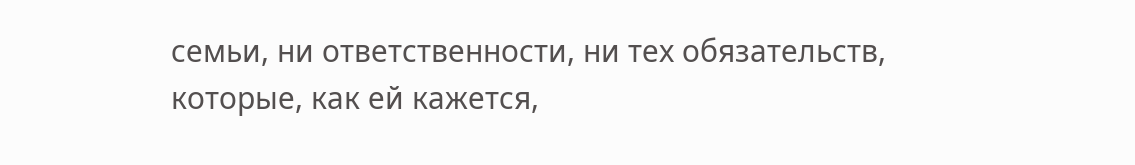семьи, ни ответственности, ни тех обязательств, которые, как ей кажется,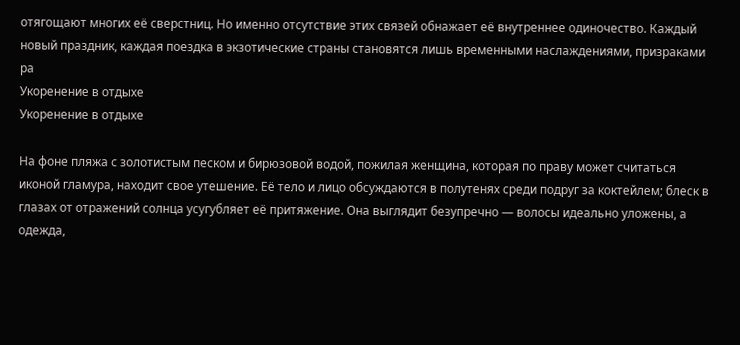отягощают многих её сверстниц. Но именно отсутствие этих связей обнажает её внутреннее одиночество. Каждый новый праздник, каждая поездка в экзотические страны становятся лишь временными наслаждениями, призраками ра
Укоренение в отдыхе
Укоренение в отдыхе

На фоне пляжа с золотистым песком и бирюзовой водой, пожилая женщина, которая по праву может считаться иконой гламура, находит свое утешение. Её тело и лицо обсуждаются в полутенях среди подруг за коктейлем; блеск в глазах от отражений солнца усугубляет её притяжение. Она выглядит безупречно — волосы идеально уложены, а одежда,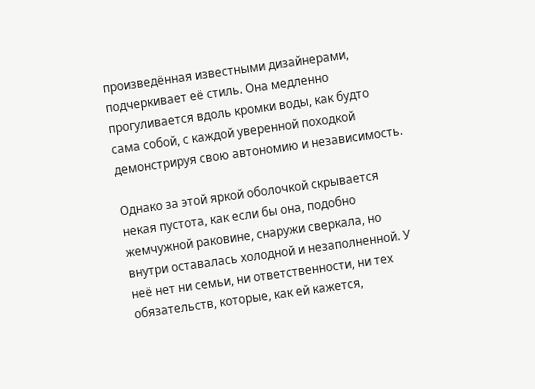произведённая известными дизайнерами, подчеркивает её стиль. Она медленно прогуливается вдоль кромки воды, как будто сама собой, с каждой уверенной походкой демонстрируя свою автономию и независимость.

Однако за этой яркой оболочкой скрывается некая пустота, как если бы она, подобно жемчужной раковине, снаружи сверкала, но внутри оставалась холодной и незаполненной. У неё нет ни семьи, ни ответственности, ни тех обязательств, которые, как ей кажется,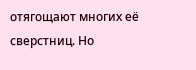отягощают многих её сверстниц. Но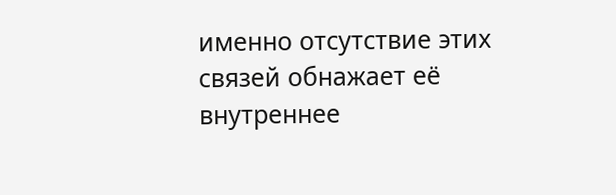именно отсутствие этих связей обнажает её внутреннее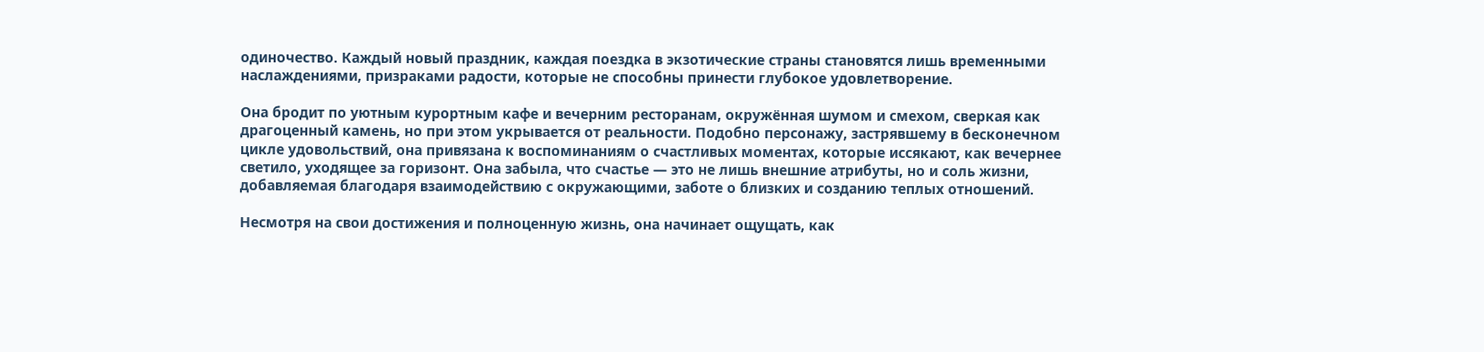одиночество. Каждый новый праздник, каждая поездка в экзотические страны становятся лишь временными наслаждениями, призраками радости, которые не способны принести глубокое удовлетворение.

Она бродит по уютным курортным кафе и вечерним ресторанам, окружённая шумом и смехом, сверкая как драгоценный камень, но при этом укрывается от реальности. Подобно персонажу, застрявшему в бесконечном цикле удовольствий, она привязана к воспоминаниям о счастливых моментах, которые иссякают, как вечернее светило, уходящее за горизонт. Она забыла, что счастье — это не лишь внешние атрибуты, но и соль жизни, добавляемая благодаря взаимодействию с окружающими, заботе о близких и созданию теплых отношений.

Несмотря на свои достижения и полноценную жизнь, она начинает ощущать, как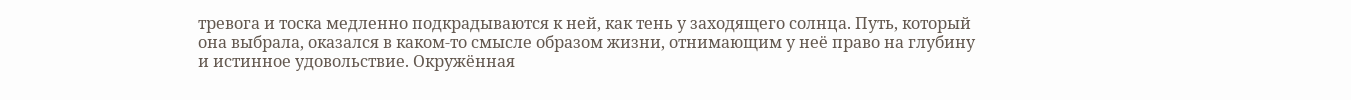тревога и тоска медленно подкрадываются к ней, как тень у заходящего солнца. Путь, который она выбрала, оказался в каком-то смысле образом жизни, отнимающим у неё право на глубину и истинное удовольствие. Окружённая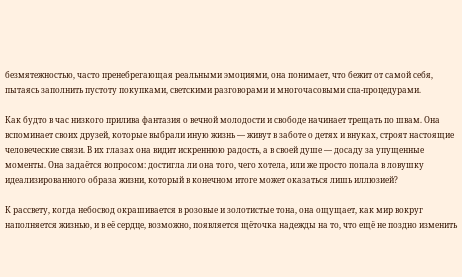безмятежностью, часто пренебрегающая реальными эмоциями, она понимает, что бежит от самой себя, пытаясь заполнить пустоту покупками, светскими разговорами и многочасовыми спа-процедурами.

Как будто в час низкого прилива фантазия о вечной молодости и свободе начинает трещать по швам. Она вспоминает своих друзей, которые выбрали иную жизнь — живут в заботе о детях и внуках, строят настоящие человеческие связи. В их глазах она видит искреннюю радость, а в своей душе — досаду за упущенные моменты. Она задаётся вопросом: достигла ли она того, чего хотела, или же просто попала в ловушку идеализированного образа жизни, который в конечном итоге может оказаться лишь иллюзией?

К рассвету, когда небосвод окрашивается в розовые и золотистые тона, она ощущает, как мир вокруг наполняется жизнью, и в её сердце, возможно, появляется щёточка надежды на то, что ещё не поздно изменить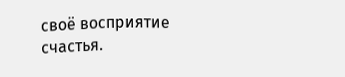своё восприятие счастья.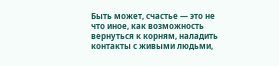Быть может, счастье — это не что иное, как возможность вернуться к корням, наладить контакты с живыми людьми,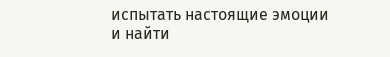испытать настоящие эмоции и найти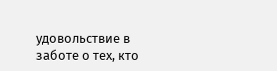удовольствие в заботе о тех, кто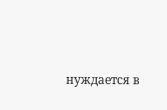нуждается в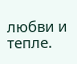любви и тепле.